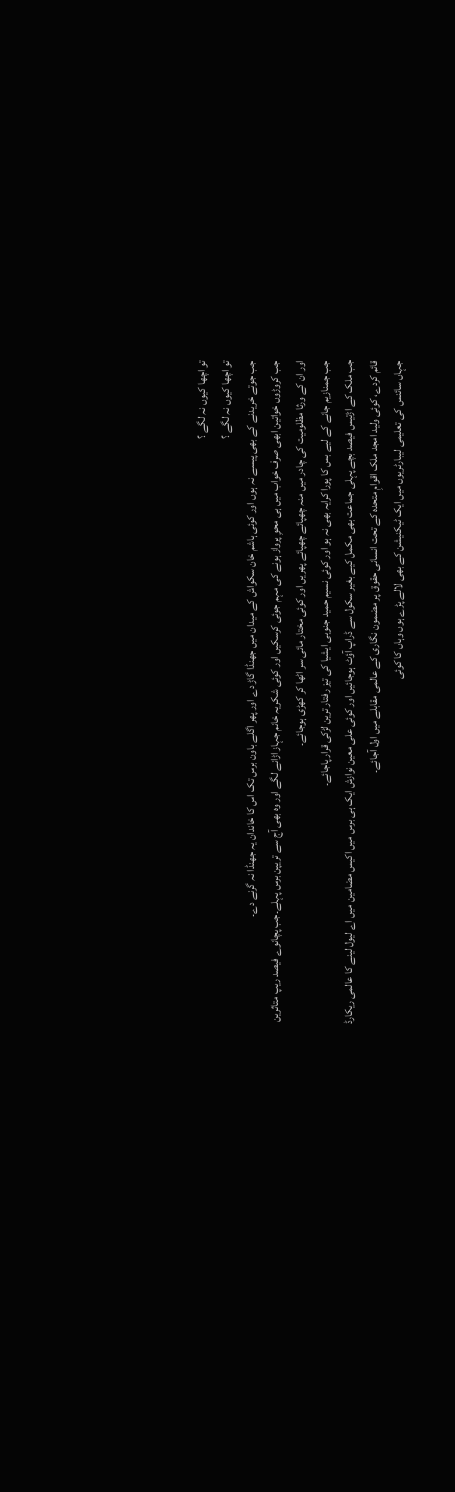تو اچھا کیوں نہ لگے ؟
تو اچھا کیوں نہ لگے ؟
جب جوتے خریدنے کے بھی پیسے نہ ہوں اور کوئی ہاشم خان سکواش کے میدان میں جھنڈا گاڑ دے اور پھر اگلے باون برس تک اس کا خاندان یہ جھنڈا نہ گرنے دے۔
جب کروڑوں خواتین ابھی صرف خواب میں ہی محوِ پرواز ہونے کی مہم جوئی کرسکیں اور کوئی شکریہ خانم جہاز اڑانے لگے اور وہ بھی آج سے تریپن برس پہلے۔جب پچانوے فیصد ریپ متاثرین اور ان کے ورثا مظلومیت کی چادر میں منہ چھپائے چھپائے پھریں اور کوئی مختار مائی سر اٹھا کر کھڑی ہوجائے۔
جب جمنازیم جانے کے لیے بس کا پورا کرایہ بھی نہ ہو اور کوئی نسیم حمید جنوبی ایشیا کی تیز رفتار ترین لڑکی قرار پاجائے۔
جب ملک کے اڑتیس فیصد بچے پہلی جماعت بھی مکمل کیے بغیر سکول سے ڈراپ آؤٹ ہوجائیں اور کوئی علی معین نوازش ایک ہی برس میں اکیس مضامین میں اے لیول لینے کا عالمی ریکارڈ قائم کردے، کوئی ولید امجد ملک اقوامِ متحدہ کے تحت انسانی حقوق پر مضمون نگاری کے عالمی مقابلے میں اول آجائے۔
جہاں سائنس کی تعلیمی لیبارٹریوں میں ایک ٹیکنیشن کے بھی لالے پڑے ہوں وہاں کا کوئی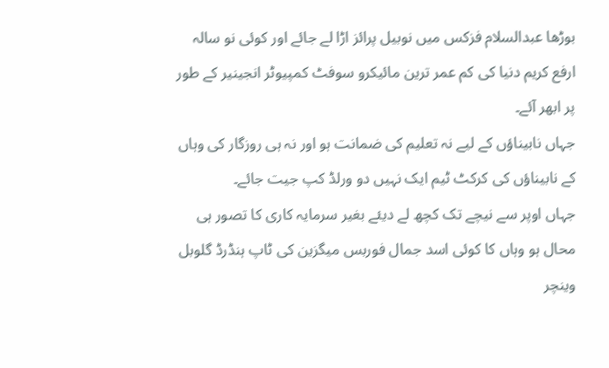بوڑھا عبدالسلام فزکس میں نوبیل پرائز اڑا لے جائے اور کوئی نو سالہ ارفع کریم دنیا کی کم عمر ترین مائیکرو سوفٹ کمپیوٹر انجینیر کے طور پر ابھر آئے۔
جہاں نابیناؤں کے لیے نہ تعلیم کی ضمانت ہو اور نہ ہی روزگار کی وہاں کے نابیناؤں کی کرکٹ ٹیم ایک نہیں دو ورلڈ کپ جیت جائے۔
جہاں اوپر سے نیچے تک کچھ لے دیئے بغیر سرمایہ کاری کا تصور ہی محال ہو وہاں کا کوئی اسد جمال فوربس میگزین کی ٹاپ ہنڈرڈ گلوبل وینچر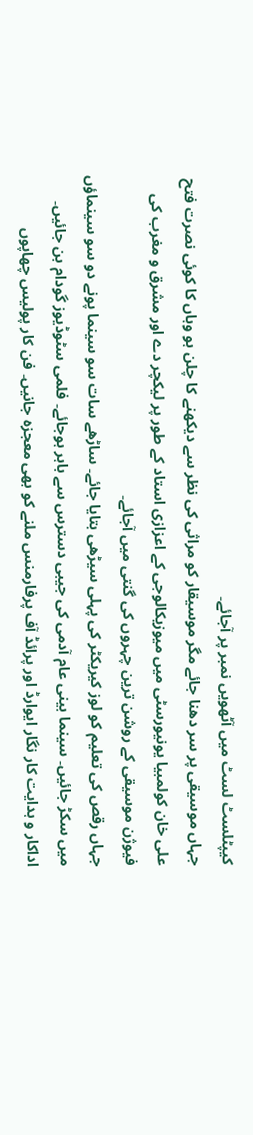کیپٹلسٹ لسٹ میں آٹھویں نمبر پر آجائے۔
جہاں موسیقی پر سر دھنا جائے مگر موسیقار کو مراثی کی نظر سے دیکھنے کا چلن ہو وہاں کا کوئی نصرت فتح علی خان کولمبیا یونیورسٹی میں میوزیکالوجی کے اعزازی استاد کے طور پر لیکچر دے اور مشرق و مغرب کی فیوژن موسیقی کے روشن ترین چہروں کی گنتی میں آجائے۔
جہاں رقص کی تعلیم کو لوز کیریکٹر کی پہلی سیڑھی بتایا جائے۔ ساڑھے سات سو سینما پونے دو سو سینماؤں میں سکڑ جائیں۔ سینما بینی عام آدمی کی جیبی دسترس سے باہر ہوجائے۔ فلمی سٹوڈیوز گودام بن جائیں۔ اداکار و ہدایت کار نگار ایوارڈ اور پرائڈ آف پرفارمنس ملنے کو بھی معجزہ جانیں۔ فن کار پولیس چھاپوں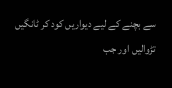سے بچنے کے لیے دیواریں کود کر ٹانگیں تڑوالیں اور جب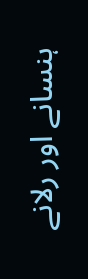ہنسانے اور رلانے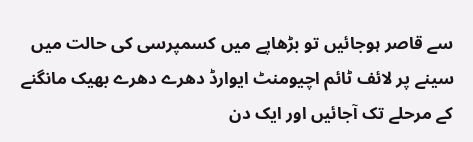سے قاصر ہوجائیں تو بڑھاپے میں کسمپرسی کی حالت میں سینے پر لائف ٹائم اچیومنٹ ایوارڈ دھرے دھرے بھیک مانگنے کے مرحلے تک آجائیں اور ایک دن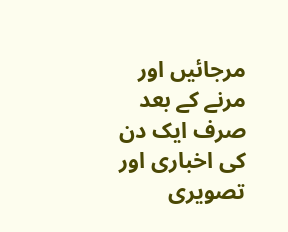مرجائیں اور مرنے کے بعد صرف ایک دن کی اخباری اور تصویری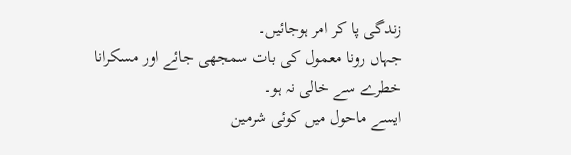زندگی پا کر امر ہوجائیں۔
جہاں رونا معمول کی بات سمجھی جائے اور مسکرانا خطرے سے خالی نہ ہو۔
ایسے ماحول میں کوئی شرمین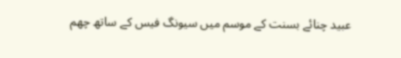عبید چنائے بسنت کے موسم میں سیونگ فیس کے ساتھ چھم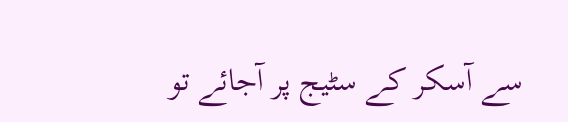سے آسکر کے سٹیج پر آجائے تو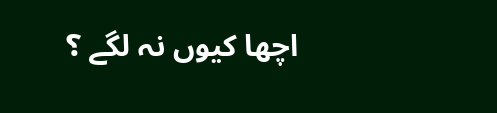اچھا کیوں نہ لگے ؟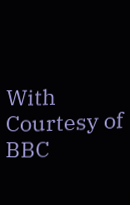With Courtesy of BBC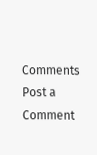Comments
Post a Comment